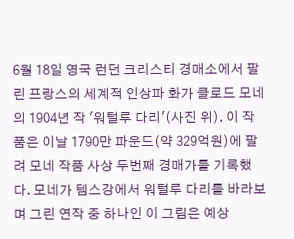6월 18일 영국 런던 크리스티 경매소에서 팔린 프랑스의 세계적 인상파 화가 클로드 모네의 1904년 작 '워털루 다리'(사진 위). 이 작품은 이날 1790만 파운드(약 329억원)에 팔려 모네 작품 사상 두번째 경매가를 기록했다. 모네가 템스강에서 워털루 다리를 바라보며 그린 연작 중 하나인 이 그림은 예상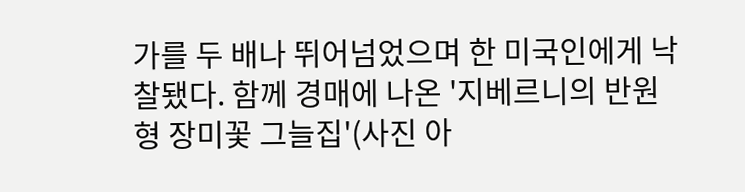가를 두 배나 뛰어넘었으며 한 미국인에게 낙찰됐다. 함께 경매에 나온 '지베르니의 반원형 장미꽃 그늘집'(사진 아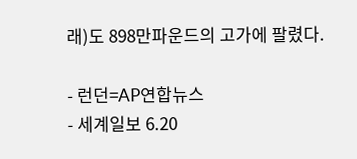래)도 898만파운드의 고가에 팔렸다.

- 런던=AP연합뉴스
- 세계일보 6.20